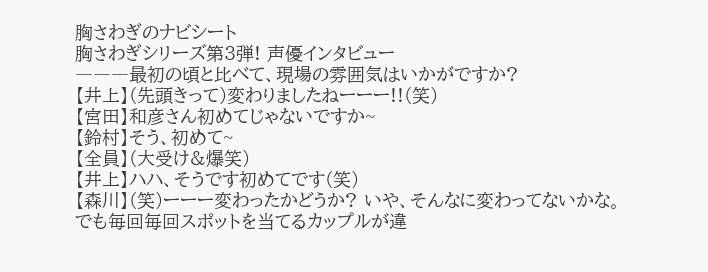胸さわぎのナビシート
胸さわぎシリーズ第3弾! 声優インタビュー
―――最初の頃と比べて、現場の雰囲気はいかがですか?
【井上】(先頭きって)変わりましたねーーー!!(笑)
【宮田】和彦さん初めてじゃないですか~
【鈴村】そう、初めて~
【全員】(大受け&爆笑)
【井上】ハハ、そうです初めてです(笑)
【森川】(笑)ーーー変わったかどうか? いや、そんなに変わってないかな。
でも毎回毎回スポットを当てるカップルが違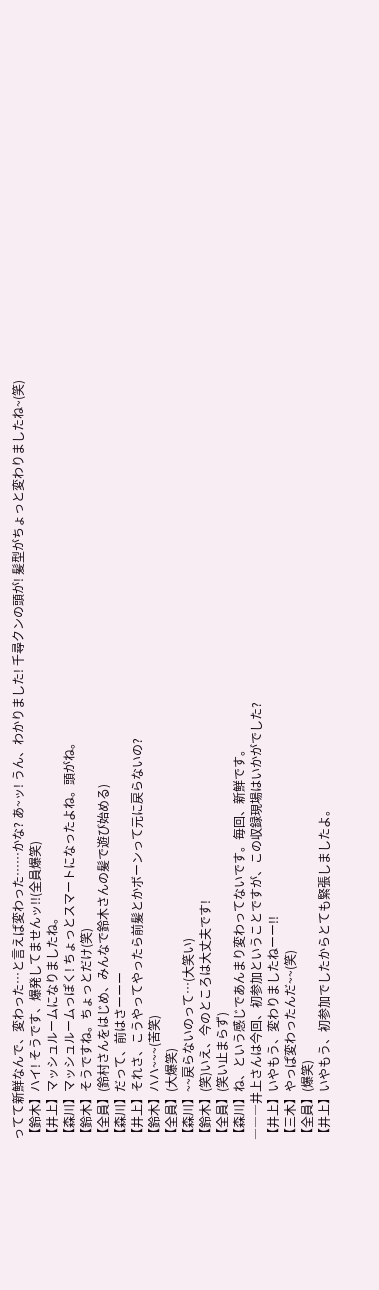ってて新鮮なんで、変わった…と言えば変わった……かな? あ~ッ! うん、わかりました! 千尋クンの頭が! 髪型がちょっと変わりましたね~(笑)
【鈴木】ハイ! そうです、爆発してませんッ!!(全員爆笑)
【井上】マッシュルームになりましたね。
【森川】マッシュルームっぽく! ちょっとスマートになったよね。頭がね。
【鈴木】そうですね。ちょっとだけ(笑)
【全員】(鈴村さんをはじめ、みんなで鈴木さんの髪で遊び始める)
【森川】だって、前はさーーー
【井上】それさ、こうやってやったら前髪とかボーンって元に戻らないの?
【鈴木】ハハ~~~(苦笑)
【全員】(大爆笑)
【森川】~~戻らないのって…(大笑い)
【鈴木】(笑)いえ、今のところは大丈夫です!
【全員】(笑い止まらず)
【森川】ね、という感じであんまり変わってないです。毎回、新鮮です。
―――井上さんは今回、初参加ということですが、この収録現場はいかがでした?
【井上】いやもう、変わりましたねーー!!
【三木】やっぱ変わったんだ~~(笑)
【全員】(爆笑)
【井上】いやもう、初参加でしたからとても緊張しましたよ。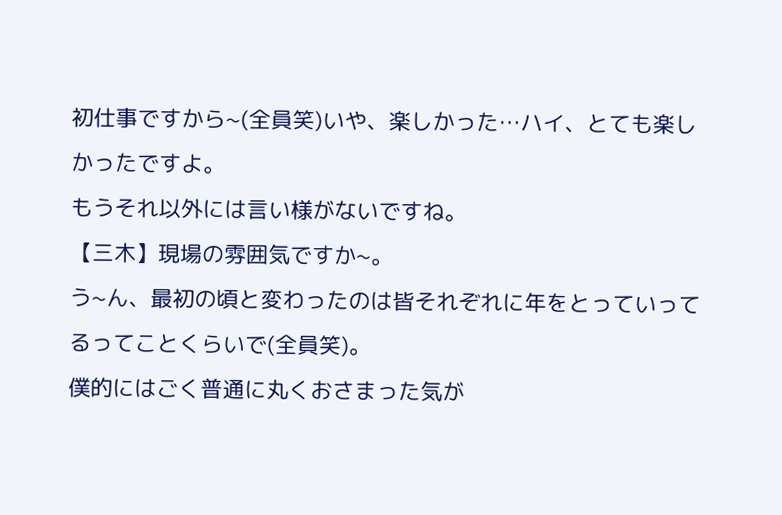初仕事ですから~(全員笑)いや、楽しかった…ハイ、とても楽しかったですよ。
もうそれ以外には言い様がないですね。
【三木】現場の雰囲気ですか~。
う~ん、最初の頃と変わったのは皆それぞれに年をとっていってるってことくらいで(全員笑)。
僕的にはごく普通に丸くおさまった気が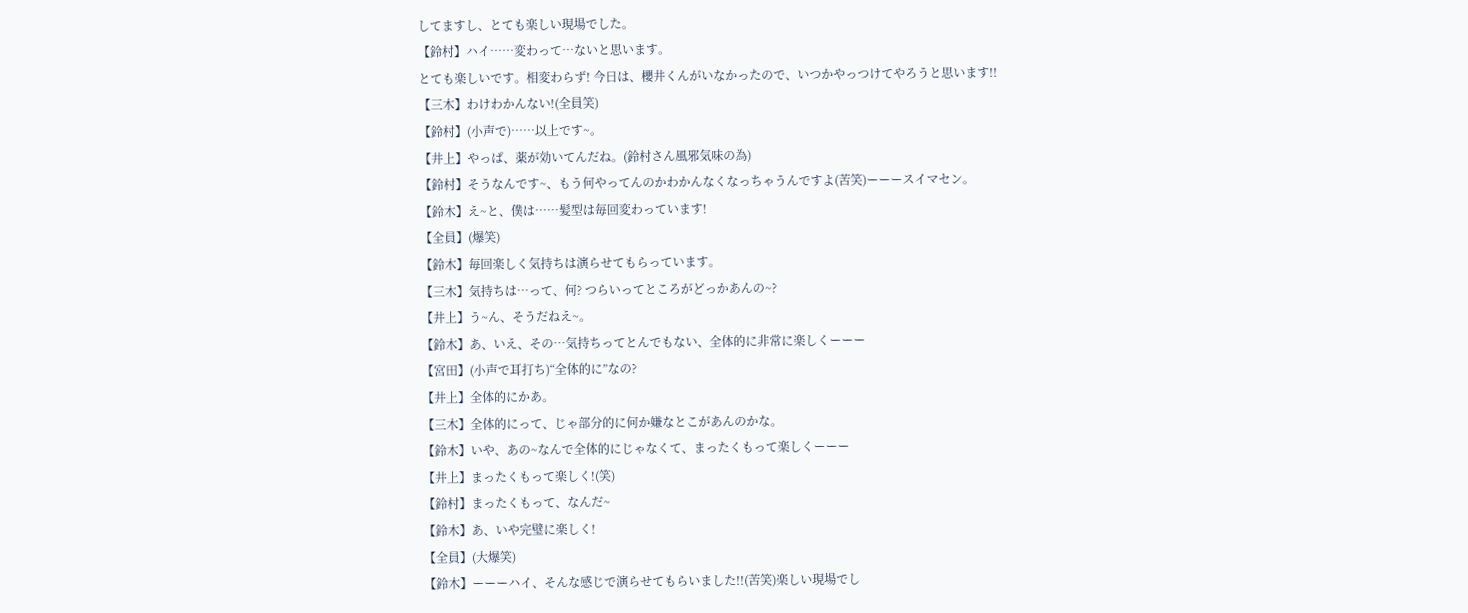してますし、とても楽しい現場でした。
【鈴村】ハイ……変わって…ないと思います。
とても楽しいです。相変わらず! 今日は、櫻井くんがいなかったので、いつかやっつけてやろうと思います!!
【三木】わけわかんない!(全員笑)
【鈴村】(小声で)……以上です~。
【井上】やっぱ、薬が効いてんだね。(鈴村さん風邪気味の為)
【鈴村】そうなんです~、もう何やってんのかわかんなくなっちゃうんですよ(苦笑)ーーースイマセン。
【鈴木】え~と、僕は……髪型は毎回変わっています!
【全員】(爆笑)
【鈴木】毎回楽しく気持ちは演らせてもらっています。
【三木】気持ちは…って、何? つらいってところがどっかあんの~?
【井上】う~ん、そうだねえ~。
【鈴木】あ、いえ、その…気持ちってとんでもない、全体的に非常に楽しくーーー
【宮田】(小声で耳打ち)“全体的に”なの?
【井上】全体的にかあ。
【三木】全体的にって、じゃ部分的に何か嫌なとこがあんのかな。
【鈴木】いや、あの~なんで全体的にじゃなくて、まったくもって楽しくーーー
【井上】まったくもって楽しく!(笑)
【鈴村】まったくもって、なんだ~
【鈴木】あ、いや完璧に楽しく!
【全員】(大爆笑)
【鈴木】ーーーハイ、そんな感じで演らせてもらいました!!(苦笑)楽しい現場でし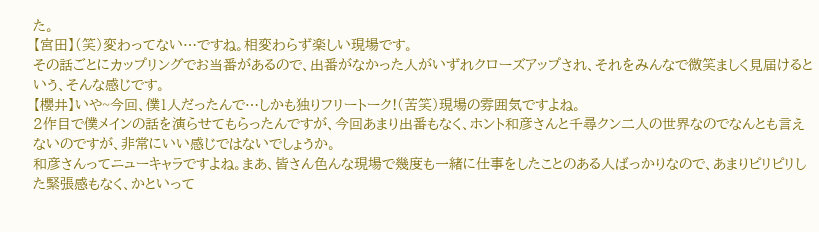た。
【宮田】(笑)変わってない…ですね。相変わらず楽しい現場です。
その話ごとにカップリングでお当番があるので、出番がなかった人がいずれクローズアップされ、それをみんなで微笑ましく見届けるという、そんな感じです。
【櫻井】いや~今回、僕1人だったんで…しかも独りフリートーク!(苦笑)現場の雰囲気ですよね。
2作目で僕メインの話を演らせてもらったんですが、今回あまり出番もなく、ホント和彦さんと千尋クン二人の世界なのでなんとも言えないのですが、非常にいい感じではないでしょうか。
和彦さんってニューキャラですよね。まあ、皆さん色んな現場で幾度も一緒に仕事をしたことのある人ばっかりなので、あまりピリピリした緊張感もなく、かといって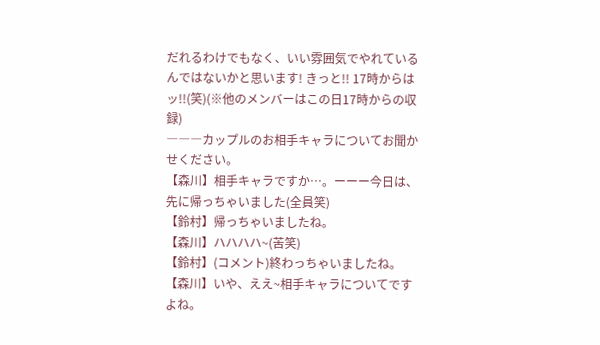だれるわけでもなく、いい雰囲気でやれているんではないかと思います! きっと!! 17時からはッ!!(笑)(※他のメンバーはこの日17時からの収録)
―――カップルのお相手キャラについてお聞かせください。
【森川】相手キャラですか…。ーーー今日は、先に帰っちゃいました(全員笑)
【鈴村】帰っちゃいましたね。
【森川】ハハハハ~(苦笑)
【鈴村】(コメント)終わっちゃいましたね。
【森川】いや、ええ~相手キャラについてですよね。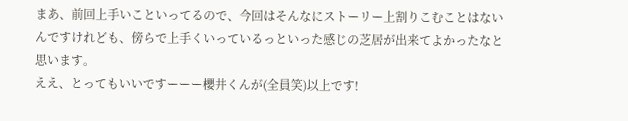まあ、前回上手いこといってるので、今回はそんなにストーリー上割りこむことはないんですけれども、傍らで上手くいっているっといった感じの芝居が出来てよかったなと思います。
ええ、とってもいいですーーー櫻井くんが(全員笑)以上です!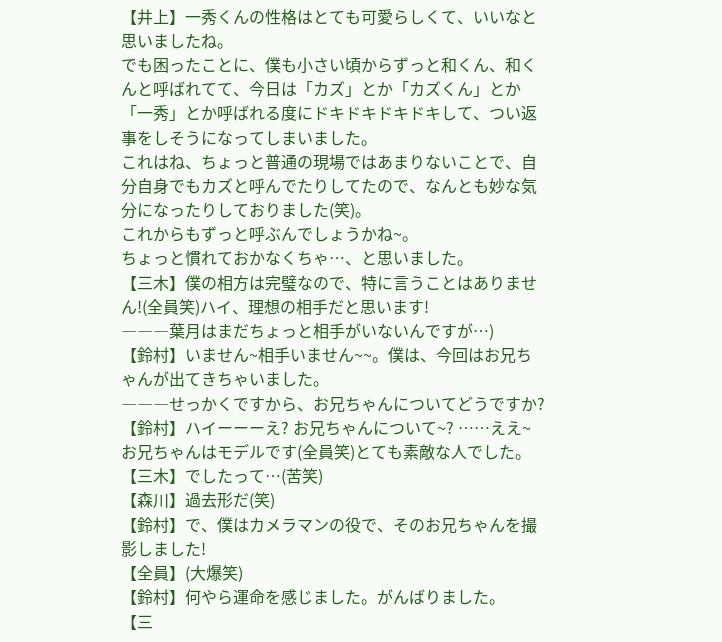【井上】一秀くんの性格はとても可愛らしくて、いいなと思いましたね。
でも困ったことに、僕も小さい頃からずっと和くん、和くんと呼ばれてて、今日は「カズ」とか「カズくん」とか「一秀」とか呼ばれる度にドキドキドキドキして、つい返事をしそうになってしまいました。
これはね、ちょっと普通の現場ではあまりないことで、自分自身でもカズと呼んでたりしてたので、なんとも妙な気分になったりしておりました(笑)。
これからもずっと呼ぶんでしょうかね~。
ちょっと慣れておかなくちゃ…、と思いました。
【三木】僕の相方は完璧なので、特に言うことはありません!(全員笑)ハイ、理想の相手だと思います!
―――葉月はまだちょっと相手がいないんですが…)
【鈴村】いません~相手いません~~。僕は、今回はお兄ちゃんが出てきちゃいました。
―――せっかくですから、お兄ちゃんについてどうですか?
【鈴村】ハイーーーえ? お兄ちゃんについて~? ……ええ~お兄ちゃんはモデルです(全員笑)とても素敵な人でした。
【三木】でしたって…(苦笑)
【森川】過去形だ(笑)
【鈴村】で、僕はカメラマンの役で、そのお兄ちゃんを撮影しました!
【全員】(大爆笑)
【鈴村】何やら運命を感じました。がんばりました。
【三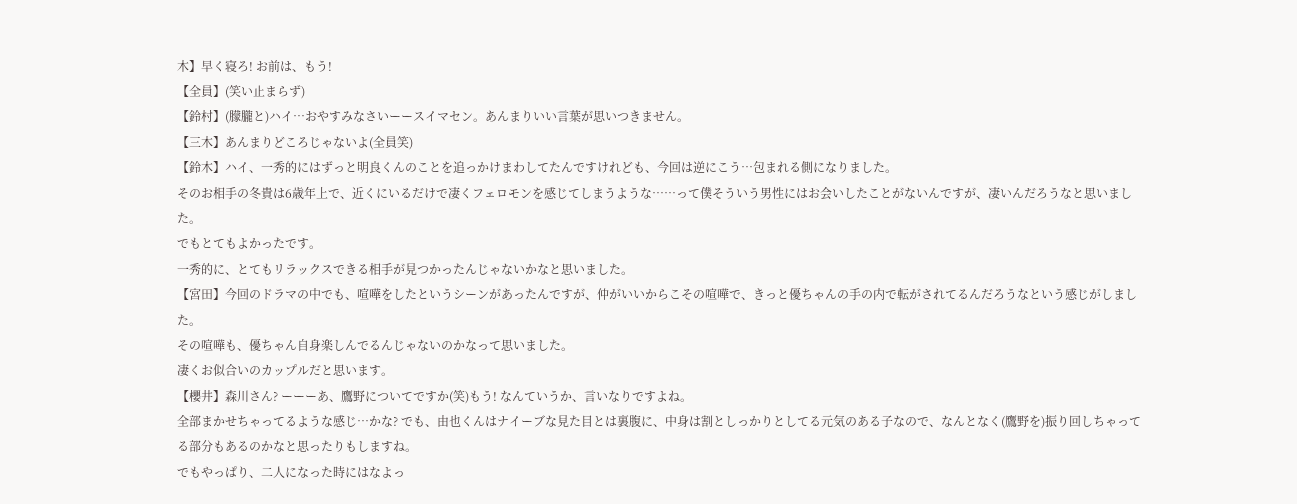木】早く寝ろ! お前は、もう!
【全員】(笑い止まらず)
【鈴村】(朦朧と)ハイ…おやすみなさいーースイマセン。あんまりいい言葉が思いつきません。
【三木】あんまりどころじゃないよ(全員笑)
【鈴木】ハイ、一秀的にはずっと明良くんのことを追っかけまわしてたんですけれども、今回は逆にこう…包まれる側になりました。
そのお相手の冬貴は6歳年上で、近くにいるだけで凄くフェロモンを感じてしまうような……って僕そういう男性にはお会いしたことがないんですが、凄いんだろうなと思いました。
でもとてもよかったです。
一秀的に、とてもリラックスできる相手が見つかったんじゃないかなと思いました。
【宮田】今回のドラマの中でも、喧嘩をしたというシーンがあったんですが、仲がいいからこその喧嘩で、きっと優ちゃんの手の内で転がされてるんだろうなという感じがしました。
その喧嘩も、優ちゃん自身楽しんでるんじゃないのかなって思いました。
凄くお似合いのカップルだと思います。
【櫻井】森川さん? ーーーあ、鷹野についてですか(笑)もう! なんていうか、言いなりですよね。
全部まかせちゃってるような感じ…かな? でも、由也くんはナイーブな見た目とは裏腹に、中身は割としっかりとしてる元気のある子なので、なんとなく(鷹野を)振り回しちゃってる部分もあるのかなと思ったりもしますね。
でもやっぱり、二人になった時にはなよっ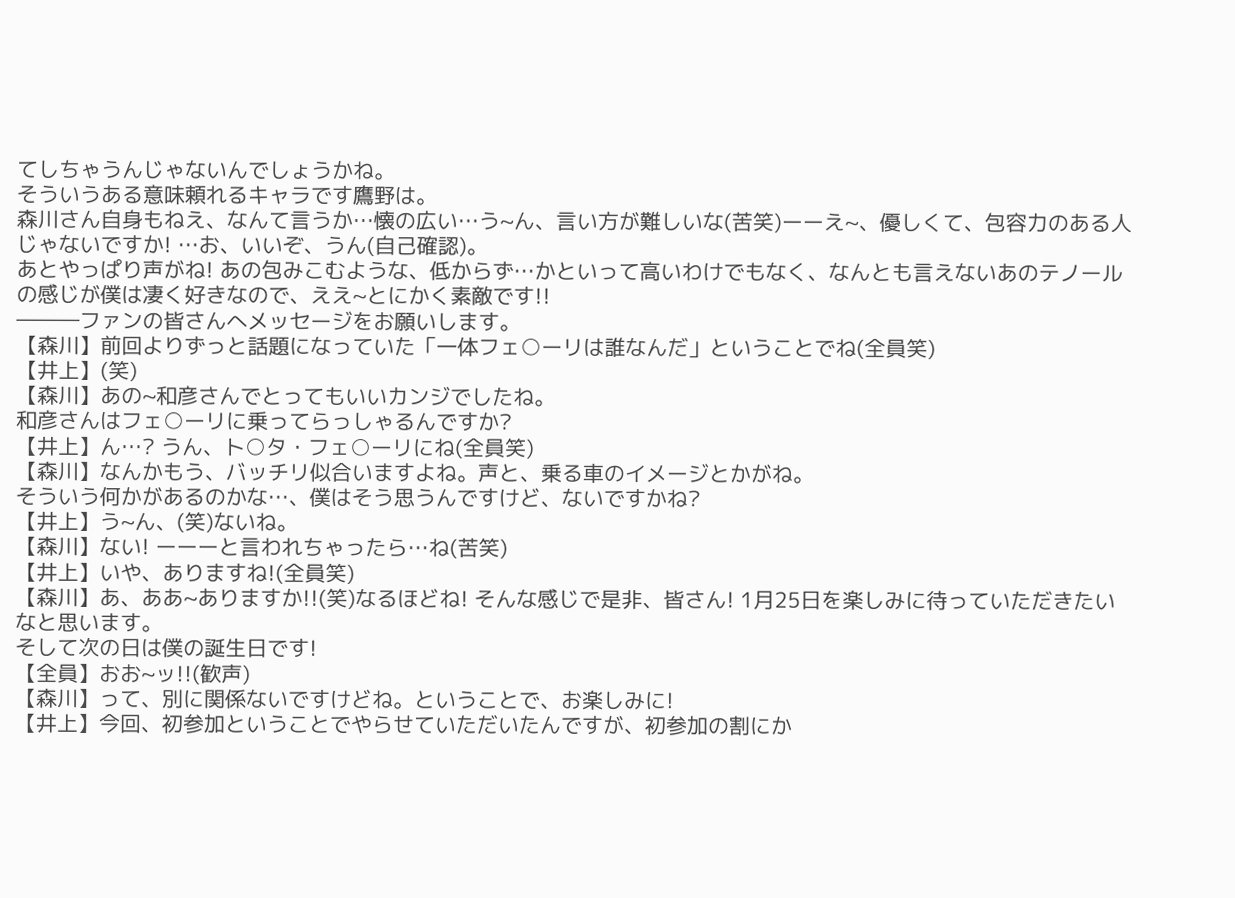てしちゃうんじゃないんでしょうかね。
そういうある意味頼れるキャラです鷹野は。
森川さん自身もねえ、なんて言うか…懐の広い…う~ん、言い方が難しいな(苦笑)ーーえ~、優しくて、包容力のある人じゃないですか! …お、いいぞ、うん(自己確認)。
あとやっぱり声がね! あの包みこむような、低からず…かといって高いわけでもなく、なんとも言えないあのテノールの感じが僕は凄く好きなので、ええ~とにかく素敵です!!
―――ファンの皆さんへメッセージをお願いします。
【森川】前回よりずっと話題になっていた「一体フェ○ーリは誰なんだ」ということでね(全員笑)
【井上】(笑)
【森川】あの~和彦さんでとってもいいカンジでしたね。
和彦さんはフェ○ーリに乗ってらっしゃるんですか?
【井上】ん…? うん、ト○タ・フェ○ーリにね(全員笑)
【森川】なんかもう、バッチリ似合いますよね。声と、乗る車のイメージとかがね。
そういう何かがあるのかな…、僕はそう思うんですけど、ないですかね?
【井上】う~ん、(笑)ないね。
【森川】ない! ーーーと言われちゃったら…ね(苦笑)
【井上】いや、ありますね!(全員笑)
【森川】あ、ああ~ありますか!!(笑)なるほどね! そんな感じで是非、皆さん! 1月25日を楽しみに待っていただきたいなと思います。
そして次の日は僕の誕生日です!
【全員】おお~ッ!!(歓声)
【森川】って、別に関係ないですけどね。ということで、お楽しみに!
【井上】今回、初参加ということでやらせていただいたんですが、初参加の割にか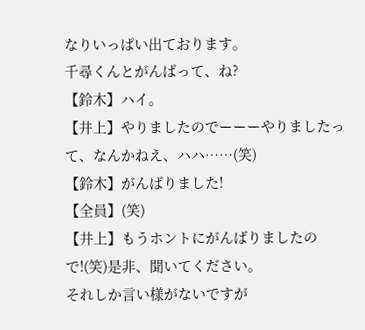なりいっぱい出ております。
千尋くんとがんばって、ね?
【鈴木】ハイ。
【井上】やりましたのでーーーやりましたって、なんかねえ、ハハ……(笑)
【鈴木】がんばりました!
【全員】(笑)
【井上】もうホントにがんばりましたので!(笑)是非、聞いてください。
それしか言い様がないですが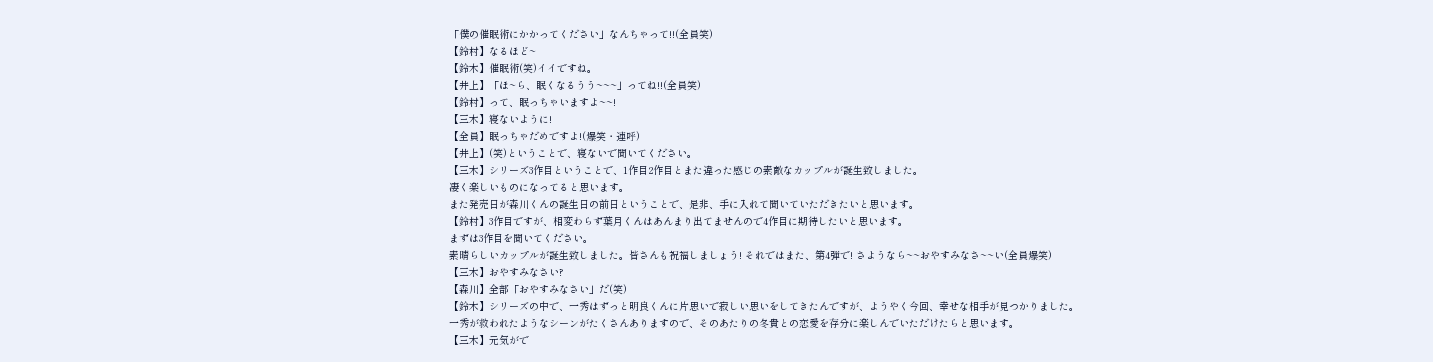「僕の催眠術にかかってください」なんちゃって!!(全員笑)
【鈴村】なるほど~
【鈴木】催眠術(笑)イイですね。
【井上】「ほ~ら、眠くなるうう~~~」ってね!!(全員笑)
【鈴村】って、眠っちゃいますよ~~!
【三木】寝ないように!
【全員】眠っちゃだめですよ!(爆笑・連呼)
【井上】(笑)ということで、寝ないで聞いてください。
【三木】シリーズ3作目ということで、1作目2作目とまた違った感じの素敵なカップルが誕生致しました。
凄く楽しいものになってると思います。
また発売日が森川くんの誕生日の前日ということで、是非、手に入れて聞いていただきたいと思います。
【鈴村】3作目ですが、相変わらず葉月くんはあんまり出てませんので4作目に期待したいと思います。
まずは3作目を聞いてください。
素晴らしいカップルが誕生致しました。皆さんも祝福しましょう! それではまた、第4弾で! さようなら~~おやすみなさ~~い(全員爆笑)
【三木】おやすみなさい?
【森川】全部「おやすみなさい」だ(笑)
【鈴木】シリーズの中で、一秀はずっと明良くんに片思いで寂しい思いをしてきたんですが、ようやく今回、幸せな相手が見つかりました。
一秀が救われたようなシーンがたくさんありますので、そのあたりの冬貴との恋愛を存分に楽しんでいただけたらと思います。
【三木】元気がで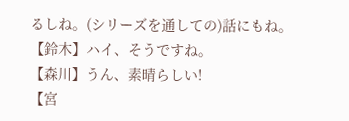るしね。(シリーズを通しての)話にもね。
【鈴木】ハイ、そうですね。
【森川】うん、素晴らしい!
【宮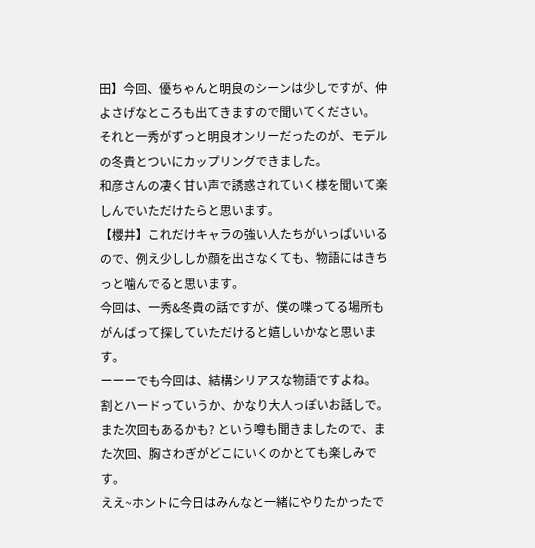田】今回、優ちゃんと明良のシーンは少しですが、仲よさげなところも出てきますので聞いてください。
それと一秀がずっと明良オンリーだったのが、モデルの冬貴とついにカップリングできました。
和彦さんの凄く甘い声で誘惑されていく様を聞いて楽しんでいただけたらと思います。
【櫻井】これだけキャラの強い人たちがいっぱいいるので、例え少ししか顔を出さなくても、物語にはきちっと噛んでると思います。
今回は、一秀&冬貴の話ですが、僕の喋ってる場所もがんばって探していただけると嬉しいかなと思います。
ーーーでも今回は、結構シリアスな物語ですよね。
割とハードっていうか、かなり大人っぽいお話しで。
また次回もあるかも? という噂も聞きましたので、また次回、胸さわぎがどこにいくのかとても楽しみです。
ええ~ホントに今日はみんなと一緒にやりたかったで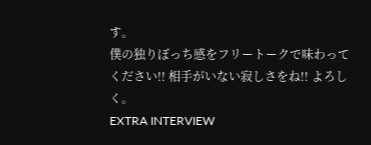す。
僕の独りぼっち感をフリートークで味わってください!! 相手がいない寂しさをね!! よろしく。
EXTRA INTERVIEW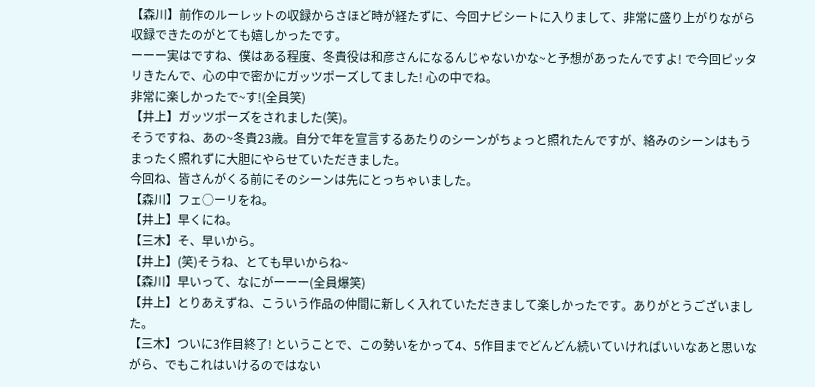【森川】前作のルーレットの収録からさほど時が経たずに、今回ナビシートに入りまして、非常に盛り上がりながら収録できたのがとても嬉しかったです。
ーーー実はですね、僕はある程度、冬貴役は和彦さんになるんじゃないかな~と予想があったんですよ! で今回ピッタリきたんで、心の中で密かにガッツポーズしてました! 心の中でね。
非常に楽しかったで~す!(全員笑)
【井上】ガッツポーズをされました(笑)。
そうですね、あの~冬貴23歳。自分で年を宣言するあたりのシーンがちょっと照れたんですが、絡みのシーンはもうまったく照れずに大胆にやらせていただきました。
今回ね、皆さんがくる前にそのシーンは先にとっちゃいました。
【森川】フェ○ーリをね。
【井上】早くにね。
【三木】そ、早いから。
【井上】(笑)そうね、とても早いからね~
【森川】早いって、なにがーーー(全員爆笑)
【井上】とりあえずね、こういう作品の仲間に新しく入れていただきまして楽しかったです。ありがとうございました。
【三木】ついに3作目終了! ということで、この勢いをかって4、5作目までどんどん続いていければいいなあと思いながら、でもこれはいけるのではない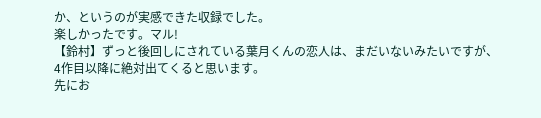か、というのが実感できた収録でした。
楽しかったです。マル!
【鈴村】ずっと後回しにされている葉月くんの恋人は、まだいないみたいですが、4作目以降に絶対出てくると思います。
先にお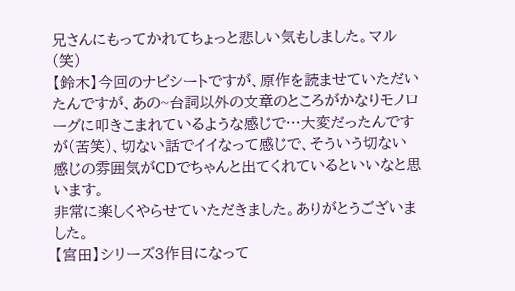兄さんにもってかれてちょっと悲しい気もしました。マル(笑)
【鈴木】今回のナビシートですが、原作を読ませていただいたんですが、あの~台詞以外の文章のところがかなりモノローグに叩きこまれているような感じで…大変だったんですが(苦笑)、切ない話でイイなって感じで、そういう切ない感じの雰囲気がCDでちゃんと出てくれているといいなと思います。
非常に楽しくやらせていただきました。ありがとうございました。
【宮田】シリーズ3作目になって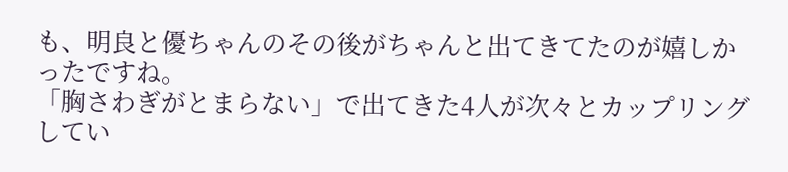も、明良と優ちゃんのその後がちゃんと出てきてたのが嬉しかったですね。
「胸さわぎがとまらない」で出てきた4人が次々とカップリングしてい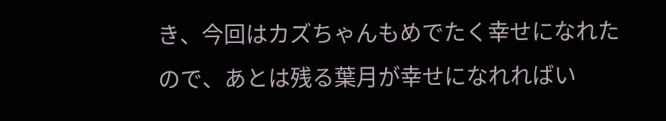き、今回はカズちゃんもめでたく幸せになれたので、あとは残る葉月が幸せになれればい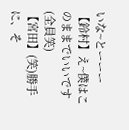いな~とーーー
【鈴村】え~僕はこのままでいいです(全員笑)
【宮田】(笑)勝手に、そ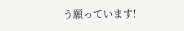う願っています!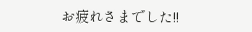お疲れさまでした!!